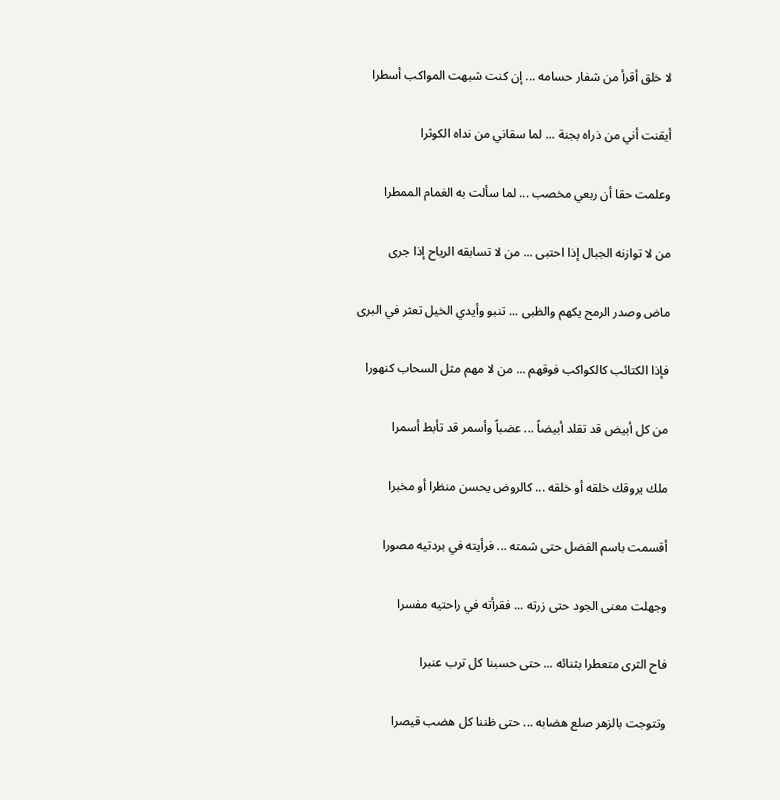لا خلق أقرأ من شفار حسامه ... إن كنت شبهت المواكب أسطرا

أيقنت أني من ذراه بجنة ... لما سقاني من نداه الكوثرا

وعلمت حقا أن ربعي مخصب ... لما سألت به الغمام الممطرا

من لا توازنه الجبال إذا احتبى ... من لا تسابقه الرياح إذا جرى

ماض وصدر الرمح يكهم والظبى ... تنبو وأيدي الخيل تعثر في البرى

فإذا الكتائب كالكواكب فوقهم ... من لا مهم مثل السحاب كنهورا

من كل أبيض قد تقلد أبيضاً ... عضباً وأسمر قد تأبط أسمرا

ملك يروقك خلقه أو خلقه ... كالروض يحسن منظرا أو مخبرا

أقسمت باسم الفضل حتى شمته ... فرأيته في بردتيه مصورا

وجهلت معنى الجود حتى زرته ... فقرأته في راحتيه مفسرا

فاح الثرى متعطرا بثنائه ... حتى حسبنا كل ترب عنبرا

وتتوجت بالزهر صلع هضابه ... حتى ظننا كل هضب قيصرا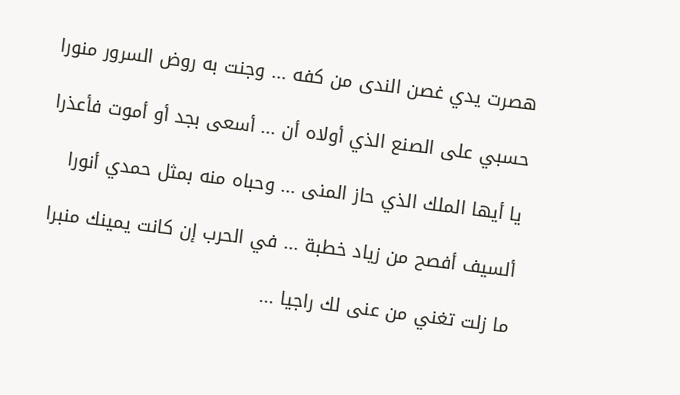هصرت يدي غصن الندى من كفه ... وجنت به روض السرور منورا

حسبي على الصنع الذي أولاه أن ... أسعى بجد أو أموت فأعذرا

يا أيها الملك الذي حاز المنى ... وحباه منه بمثل حمدي أنورا

ألسيف أفصح من زياد خطبة ... في الحرب إن كانت يمينك منبرا

ما زلت تغني من عنى لك راجيا ...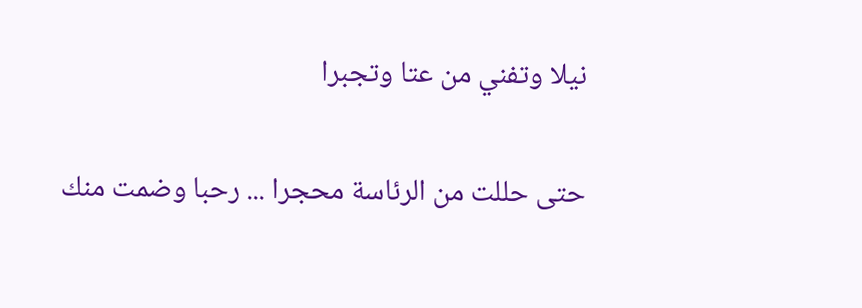نيلا وتفني من عتا وتجبرا

حتى حللت من الرئاسة محجرا ... رحبا وضمت منك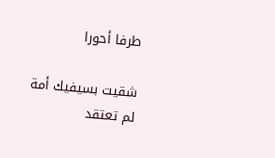طرفا أحورا

شقيت بسيفيك أمة لم تعتقد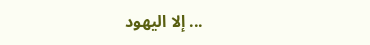... إلا اليهود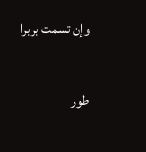وإن تسمت بربرا

طور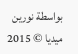بواسطة نورين ميديا © 2015